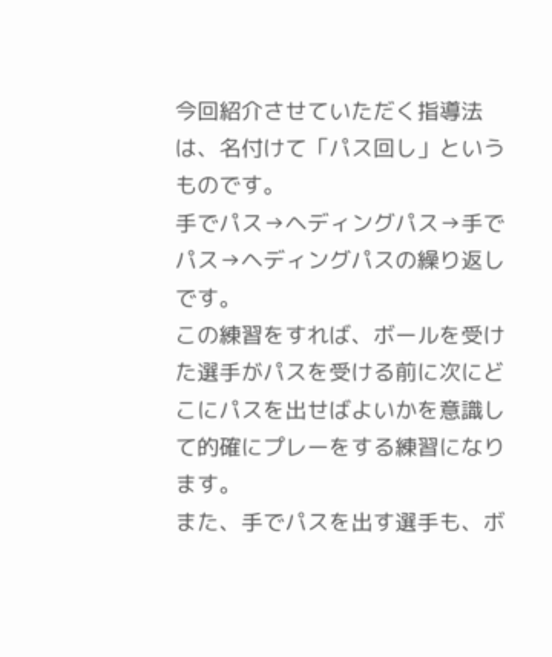今回紹介させていただく指導法は、名付けて「パス回し」というものです。
手でパス→ヘディングパス→手でパス→ヘディングパスの繰り返しです。
この練習をすれば、ボールを受けた選手がパスを受ける前に次にどこにパスを出せばよいかを意識して的確にプレーをする練習になります。
また、手でパスを出す選手も、ボ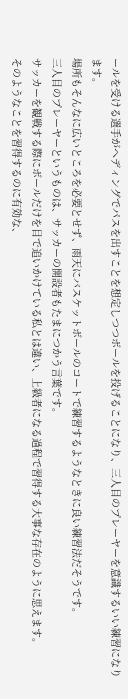ールを受ける選手がヘディングでパスを出すことを想定しつつボールを投げることになり、三人目のプレーヤーを意識するいい練習になります。
場所もそんなに広いところを必要とせず、雨天にバスケットボールのコートで練習するようなときに良い練習法だそうです。
三人目のプレーヤーというものは、サッカーの開設者もたまにつかう言葉です。
サッカーを観戦する際にボールだけを目で追いかけている私とは違い、上級者になる過程で習得する大事な存在のように思えます。
そのようなことを習得するのに有効な、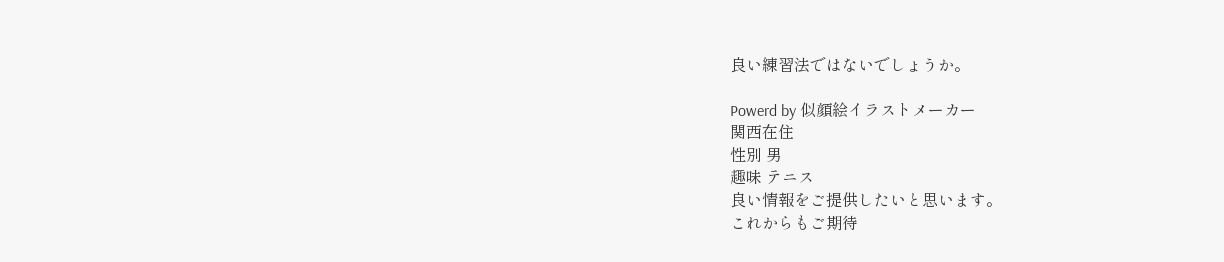良い練習法ではないでしょうか。

Powerd by 似顔絵イラストメーカー
関西在住
性別 男
趣味 テニス
良い情報をご提供したいと思います。
これからもご期待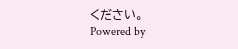ください。
Powered by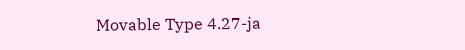Movable Type 4.27-ja